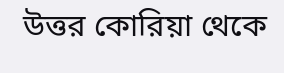উত্তর কোরিয়া থেকে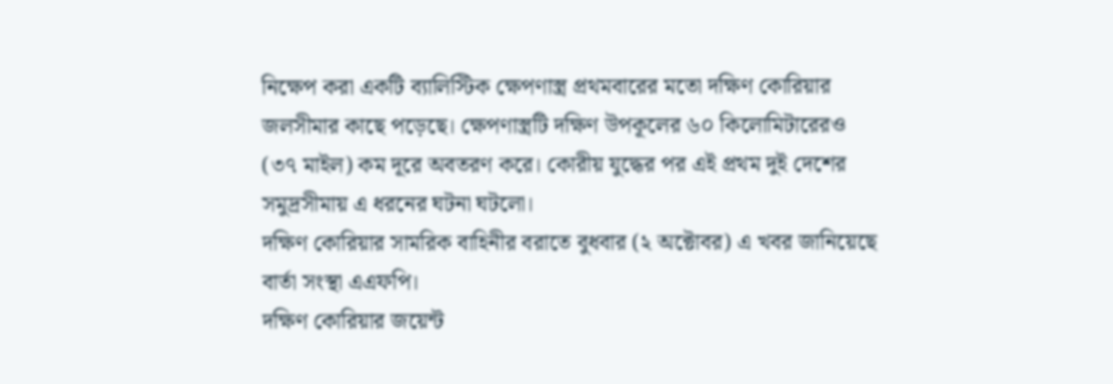নিক্ষেপ করা একটি ব্যালিস্টিক ক্ষেপণাস্ত্র প্রথমবারের মতো দক্ষিণ কোরিয়ার জলসীমার কাছে পড়েছে। ক্ষেপণাস্ত্রটি দক্ষিণ উপকূলের ৬০ কিলোমিটারেরও (৩৭ মাইল) কম দূরে অবতরণ করে। কোরীয় যুদ্ধের পর এই প্রথম দুই দেশের সমুদ্রসীমায় এ ধরনের ঘটনা ঘটলো।
দক্ষিণ কোরিয়ার সামরিক বাহিনীর বরাতে বুধবার (২ অক্টোবর) এ খবর জানিয়েছে বার্তা সংস্থা এএফপি।
দক্ষিণ কোরিয়ার জয়েন্ট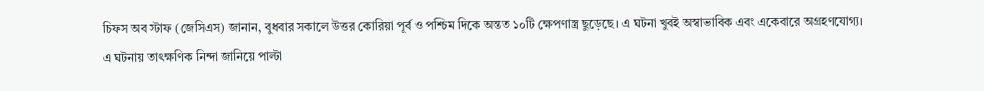চিফস অব স্টাফ (জেসিএস) জানান, বুধবার সকালে উত্তর কোরিয়া পূর্ব ও পশ্চিম দিকে অন্তত ১০টি ক্ষেপণাস্ত্র ছুড়েছে। এ ঘটনা খুবই অস্বাভাবিক এবং একেবারে অগ্রহণযোগ্য।
এ ঘটনায় তাৎক্ষণিক নিন্দা জানিয়ে পাল্টা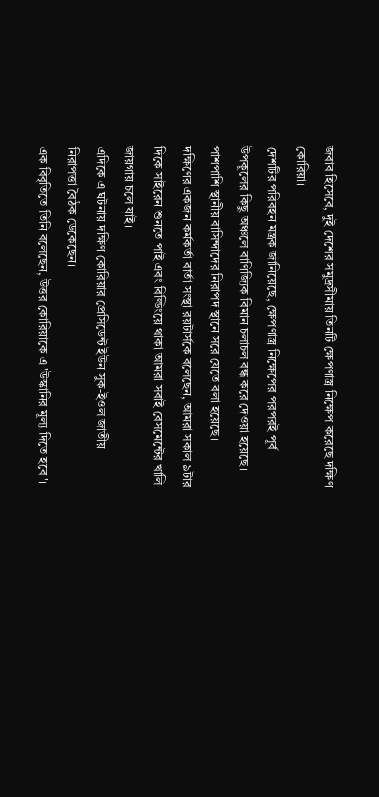জবাব হিসেবে, দুই দেশের সমুদ্রসীমায় তিনটি ক্ষেপণাস্ত্র নিক্ষেপ করেছে দক্ষিণ কোরিয়া।
দেশটির পরিবহন মন্ত্রক জানিয়েছে, ক্ষেপণাস্ত্র নিক্ষেপের পরপরই পূর্ব উপকূলের কিছু অঞ্চলে বাণিজ্যিক বিমান চলাচল বন্ধ করে দেওয়া হয়েছে। পাশপাশি স্থানীয় বাসিন্দাদের নিরাপদ স্থানে সরে যেতে বলা হয়েছে।
দক্ষিণের একজন কর্মকর্তা বার্তা সংস্থা রয়টার্সকে বলেছেন, আমরা সকাল ৯টার দিকে সাইরেন শুনতে পাই এবং বিল্ডিংয়ে থাকা আমরা সবাই বেসমেন্টের খালি জায়গায় চলে যাই।
এদিকে এ ঘটনায় দক্ষিণ কোরিয়ার প্রেসিডেন্ট ইউন সুক-ইওল জাতীয় নিরাপত্তা বৈঠক ডেকেছেন।
এক বিবৃতিতে তিনি বলেছেন, উত্তর কোরিয়াকে এ 'উস্কানির মূল্য দিতে হবে'।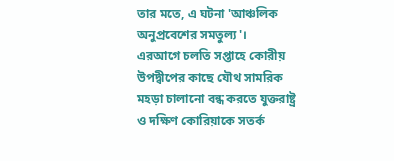তার মতে, এ ঘটনা 'আঞ্চলিক অনুপ্রবেশের সমতুল্য'।
এরআগে চলতি সপ্তাহে কোরীয় উপদ্বীপের কাছে যৌথ সামরিক মহড়া চালানো বন্ধ করতে যুক্তরাষ্ট্র ও দক্ষিণ কোরিয়াকে সতর্ক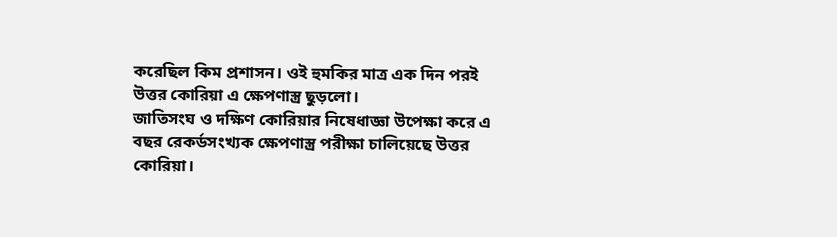করেছিল কিম প্রশাসন। ওই হুমকির মাত্র এক দিন পরই উত্তর কোরিয়া এ ক্ষেপণাস্ত্র ছুড়লো।
জাতিসংঘ ও দক্ষিণ কোরিয়ার নিষেধাজ্ঞা উপেক্ষা করে এ বছর রেকর্ডসংখ্যক ক্ষেপণাস্ত্র পরীক্ষা চালিয়েছে উত্তর কোরিয়া।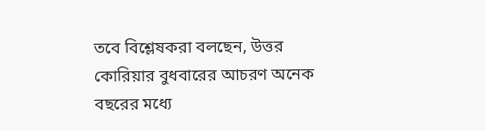তবে বিশ্লেষকরা বলছেন, উত্তর কোরিয়ার বুধবারের আচরণ অনেক বছরের মধ্যে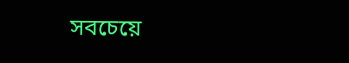সবচেয়ে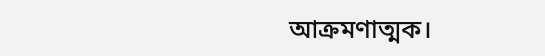আক্রমণাত্মক।